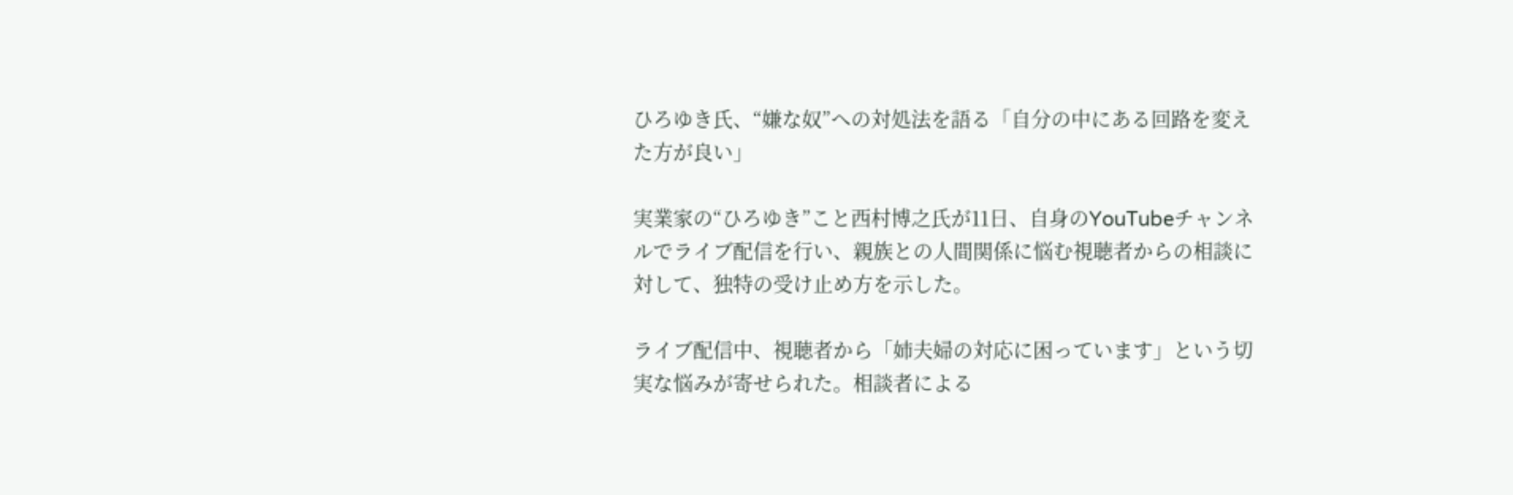ひろゆき氏、“嫌な奴”への対処法を語る「自分の中にある回路を変えた方が良い」

実業家の“ひろゆき”こと西村博之氏が11日、自身のYouTubeチャンネルでライブ配信を行い、親族との人間関係に悩む視聴者からの相談に対して、独特の受け止め方を示した。

ライブ配信中、視聴者から「姉夫婦の対応に困っています」という切実な悩みが寄せられた。相談者による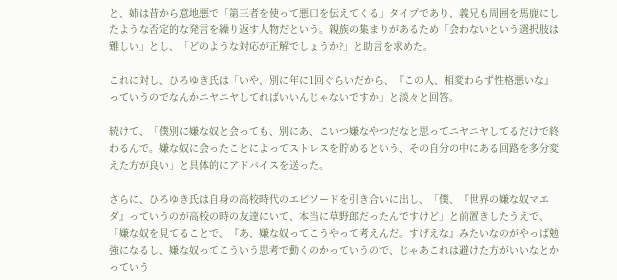と、姉は昔から意地悪で「第三者を使って悪口を伝えてくる」タイプであり、義兄も周囲を馬鹿にしたような否定的な発言を繰り返す人物だという。親族の集まりがあるため「会わないという選択肢は難しい」とし、「どのような対応が正解でしょうか?」と助言を求めた。

これに対し、ひろゆき氏は「いや、別に年に1回ぐらいだから、『この人、相変わらず性格悪いな』っていうのでなんかニヤニヤしてればいいんじゃないですか」と淡々と回答。

続けて、「僕別に嫌な奴と会っても、別にあ、こいつ嫌なやつだなと思ってニヤニヤしてるだけで終わるんで。嫌な奴に会ったことによってストレスを貯めるという、その自分の中にある回路を多分変えた方が良い」と具体的にアドバイスを送った。

さらに、ひろゆき氏は自身の高校時代のエピソードを引き合いに出し、「僕、『世界の嫌な奴マエダ』っていうのが高校の時の友達にいて、本当に草野郎だったんですけど」と前置きしたうえで、「嫌な奴を見てることで、『あ、嫌な奴ってこうやって考えんだ。すげえな』みたいなのがやっぱ勉強になるし、嫌な奴ってこういう思考で動くのかっていうので、じゃあこれは避けた方がいいなとかっていう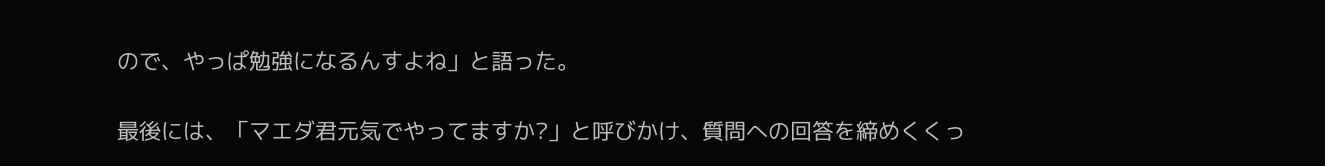ので、やっぱ勉強になるんすよね」と語った。

最後には、「マエダ君元気でやってますか?」と呼びかけ、質問への回答を締めくくっ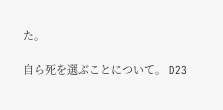た。

自ら死を選ぶことについて。 D23